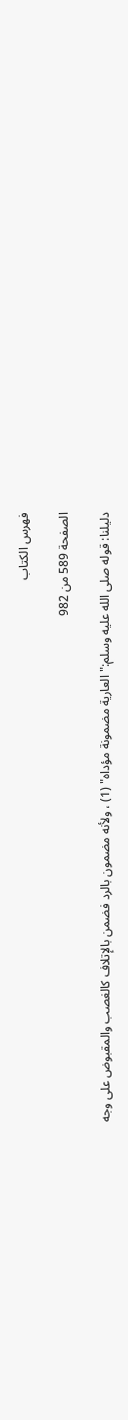فهرس الكتاب

الصفحة 589 من 982

دليلنا: قوله صلى الله عليه وسلم:"العارية مضمونة مؤداه" (1) ، ولأنه مضمون بالرد فضمن بالإتلاف كالغصب والمقبوض على وجه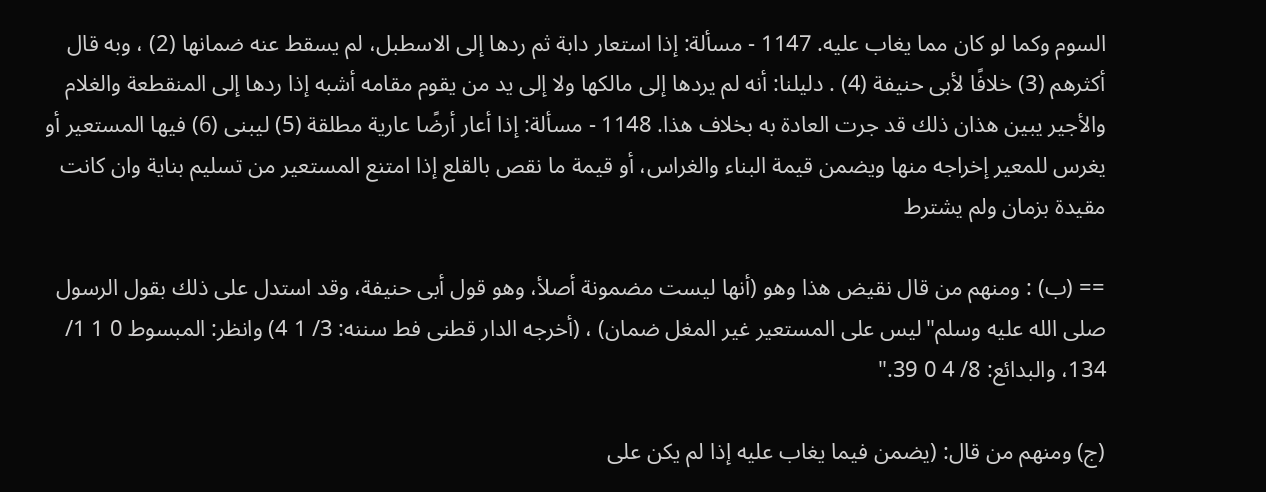السوم وكما لو كان مما يغاب عليه. 1147 - مسألة: إذا استعار دابة ثم ردها إلى الاسطبل، لم يسقط عنه ضمانها (2) ، وبه قال أكثرهم (3) خلافًا لأبى حنيفة (4) . دليلنا: أنه لم يردها إلى مالكها ولا إلى يد من يقوم مقامه أشبه إذا ردها إلى المنقطعة والغلام والأجير يبين هذان ذلك قد جرت العادة به بخلاف هذا. 1148 - مسألة: إذا أعار أرضًا عارية مطلقة (5) ليبنى (6) فيها المستعير أو يغرس للمعير إخراجه منها ويضمن قيمة البناء والغراس، أو قيمة ما نقص بالقلع إذا امتنع المستعير من تسليم بناية وان كانت مقيدة بزمان ولم يشترط

== (ب) : ومنهم من قال نقيض هذا وهو (أنها ليست مضمونة أصلأ، وهو قول أبى حنيفة، وقد استدل على ذلك بقول الرسول صلى الله عليه وسلم"ليس على المستعير غير المغل ضمان) ، (أخرجه الدار قطنى فط سننه: 3/ 1 4) وانظر: المبسوط 0 1 1/ 134، والبدائع: 8/ 4 0 39."

(ج) ومنهم من قال: (يضمن فيما يغاب عليه إذا لم يكن على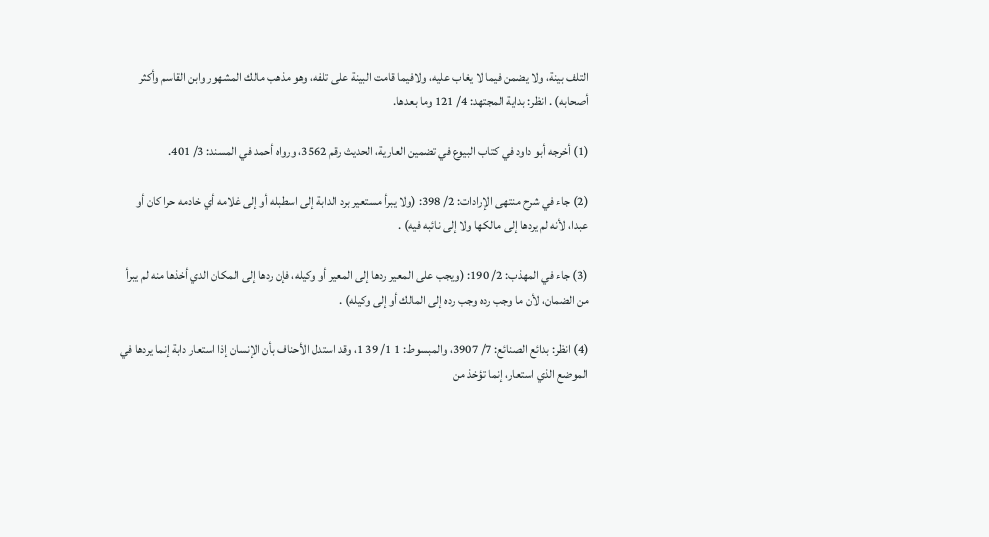التلف بينة، ولا يضمن فيما لا يغاب عليه، ولافيما قامت البينة على تلفه، وهو مذهب مالك المشهور وابن القاسم وأكثر أصحابه) . انظر: بداية المجتهد: 4/ 121 وما بعدها.

(1) أخرجه أبو داود في كتاب البيوع في تضمين العارية، الحديث رقم 3562، ورواه أحمد في المسند: 3/ 401.

(2) جاء في شرح منتهى الإرادات: 2/ 398: (ولا يبرأ مستعير برد الدابة إلى اسطبله أو إلى غلامه أي خادمه حرا كان أو عبدا، لأنه لم يردها إلى مالكها ولا إلى نائبه فيه) .

(3) جاء في المهذب: 2/ 190: (ويجب على المعير ردها إلى المعير أو وكيله، فإن ردها إلى المكان الدي أخذها منه لم يبرأ من الضمان، لأن ما وجب رده وجب رده إلى المالك أو إلى وكيله) .

(4) انظر: بدائع الصنائع: 7/ 3907، والمبسوط: 1 1/ 39 1، وقد استدل الأحناف بأن الإنسان إذا استعار دابة إنما يردها في الموضع الذي استعار، إنما تؤخذ من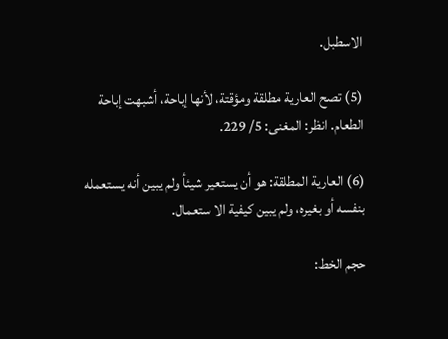الاسطبل.

(5) تصح العارية مطلقة ومؤقتة، لأنها إباحة، أشبهت إباحة الطعام. انظر: المغنى: 5/ 229.

(6) العارية المطلقة: هو أن يستعير شيئأ ولم يبين أنه يستعمله بنفسه أو بغيره، ولم يبين كيفية الا ستعمال.

حجم الخط: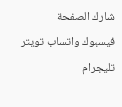شارك الصفحة
فيسبوك واتساب تويتر تليجرام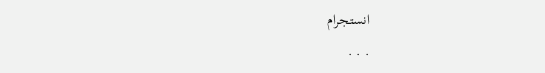انستجرام
. . .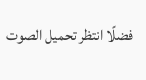فضلًا انتظر تحميل الصوت